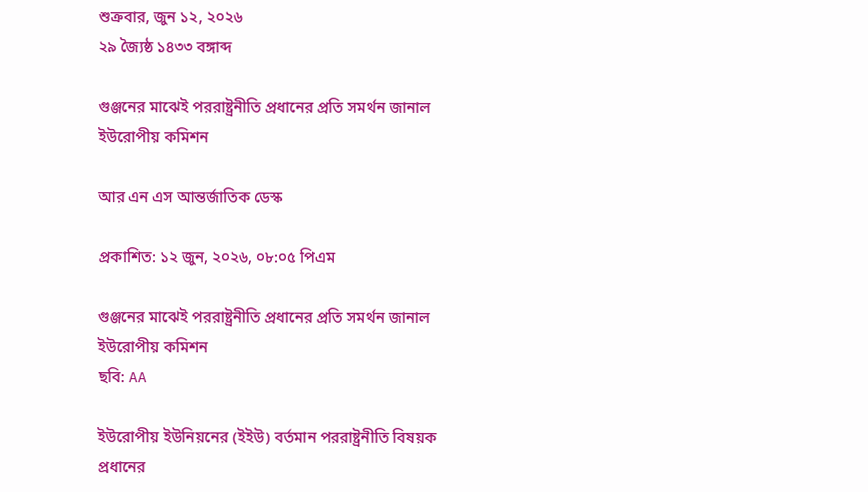শুক্রবার, জুন ১২, ২০২৬
২৯ জ্যৈষ্ঠ ১৪৩৩ বঙ্গাব্দ

গুঞ্জনের মাঝেই পররাষ্ট্রনীতি প্রধানের প্রতি সমর্থন জানাল ইউরোপীয় কমিশন

আর এন এস আন্তর্জাতিক ডেস্ক

প্রকাশিত: ১২ জুন, ২০২৬, ০৮:০৫ পিএম

গুঞ্জনের মাঝেই পররাষ্ট্রনীতি প্রধানের প্রতি সমর্থন জানাল ইউরোপীয় কমিশন
ছবি: AA

ইউরোপীয় ইউনিয়নের (ইইউ) বর্তমান পররাষ্ট্রনীতি বিষয়ক প্রধানের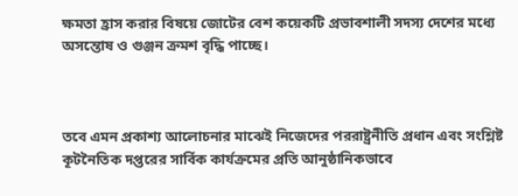ক্ষমতা হ্রাস করার বিষয়ে জোটের বেশ কয়েকটি প্রভাবশালী সদস্য দেশের মধ্যে অসন্তোষ ও গুঞ্জন ক্রমশ বৃদ্ধি পাচ্ছে।



তবে এমন প্রকাশ্য আলোচনার মাঝেই নিজেদের পররাষ্ট্রনীতি প্রধান এবং সংশ্লিষ্ট কূটনৈতিক দপ্তরের সার্বিক কার্যক্রমের প্রতি আনুষ্ঠানিকভাবে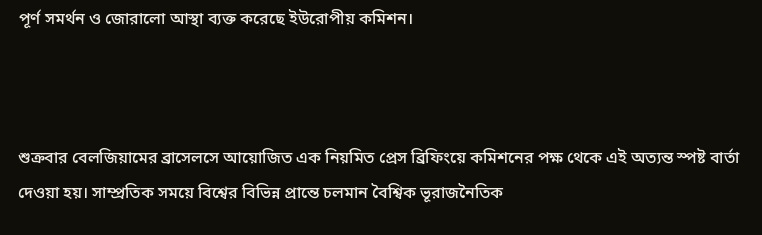পূর্ণ সমর্থন ও জোরালো আস্থা ব্যক্ত করেছে ইউরোপীয় কমিশন।



শুক্রবার বেলজিয়ামের ব্রাসেলসে আয়োজিত এক নিয়মিত প্রেস ব্রিফিংয়ে কমিশনের পক্ষ থেকে এই অত্যন্ত স্পষ্ট বার্তা দেওয়া হয়। সাম্প্রতিক সময়ে বিশ্বের বিভিন্ন প্রান্তে চলমান বৈশ্বিক ভূরাজনৈতিক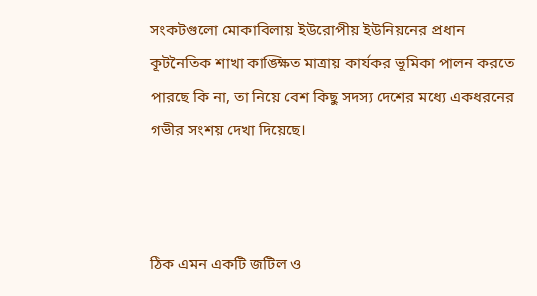সংকটগুলো মোকাবিলায় ইউরোপীয় ইউনিয়নের প্রধান কূটনৈতিক শাখা কাঙ্ক্ষিত মাত্রায় কার্যকর ভূমিকা পালন করতে পারছে কি না, তা নিয়ে বেশ কিছু সদস্য দেশের মধ্যে একধরনের গভীর সংশয় দেখা দিয়েছে।



ঠিক এমন একটি জটিল ও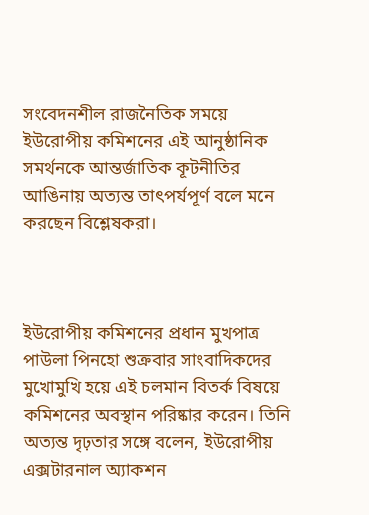সংবেদনশীল রাজনৈতিক সময়ে ইউরোপীয় কমিশনের এই আনুষ্ঠানিক সমর্থনকে আন্তর্জাতিক কূটনীতির আঙিনায় অত্যন্ত তাৎপর্যপূর্ণ বলে মনে করছেন বিশ্লেষকরা।



ইউরোপীয় কমিশনের প্রধান মুখপাত্র পাউলা পিনহো শুক্রবার সাংবাদিকদের মুখোমুখি হয়ে এই চলমান বিতর্ক বিষয়ে কমিশনের অবস্থান পরিষ্কার করেন। তিনি অত্যন্ত দৃঢ়তার সঙ্গে বলেন, ইউরোপীয় এক্সটারনাল অ্যাকশন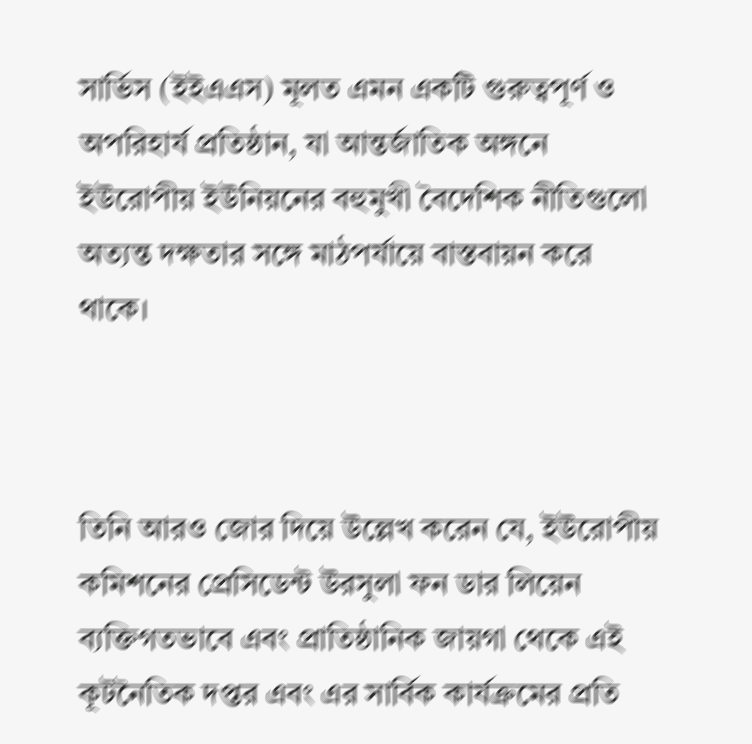সার্ভিস (ইইএএস) মূলত এমন একটি গুরুত্বপূর্ণ ও অপরিহার্য প্রতিষ্ঠান, যা আন্তর্জাতিক অঙ্গনে ইউরোপীয় ইউনিয়নের বহুমুখী বৈদেশিক নীতিগুলো অত্যন্ত দক্ষতার সঙ্গে মাঠপর্যায়ে বাস্তবায়ন করে থাকে।



তিনি আরও জোর দিয়ে উল্লেখ করেন যে, ইউরোপীয় কমিশনের প্রেসিডেন্ট উরসুলা ফন ডার লিয়েন ব্যক্তিগতভাবে এবং প্রাতিষ্ঠানিক জায়গা থেকে এই কূটনৈতিক দপ্তর এবং এর সার্বিক কার্যক্রমের প্রতি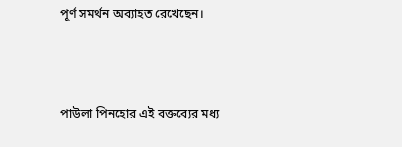পূর্ণ সমর্থন অব্যাহত রেখেছেন।



পাউলা পিনহোর এই বক্তব্যের মধ্য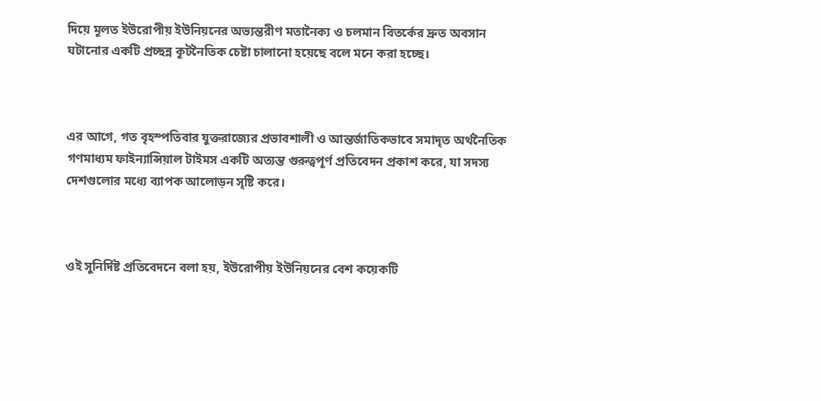দিয়ে মূলত ইউরোপীয় ইউনিয়নের অভ্যন্তরীণ মতানৈক্য ও চলমান বিতর্কের দ্রুত অবসান ঘটানোর একটি প্রচ্ছন্ন কূটনৈতিক চেষ্টা চালানো হয়েছে বলে মনে করা হচ্ছে।



এর আগে, গত বৃহস্পতিবার যুক্তরাজ্যের প্রভাবশালী ও আন্তর্জাতিকভাবে সমাদৃত অর্থনৈতিক গণমাধ্যম ফাইন্যান্সিয়াল টাইমস একটি অত্যন্ত গুরুত্বপূর্ণ প্রতিবেদন প্রকাশ করে, যা সদস্য দেশগুলোর মধ্যে ব্যাপক আলোড়ন সৃষ্টি করে।



ওই সুনির্দিষ্ট প্রতিবেদনে বলা হয়, ইউরোপীয় ইউনিয়নের বেশ কয়েকটি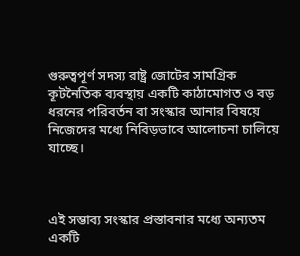গুরুত্বপূর্ণ সদস্য রাষ্ট্র জোটের সামগ্রিক কূটনৈতিক ব্যবস্থায় একটি কাঠামোগত ও বড় ধরনের পরিবর্তন বা সংস্কার আনার বিষয়ে নিজেদের মধ্যে নিবিড়ভাবে আলোচনা চালিয়ে যাচ্ছে।



এই সম্ভাব্য সংস্কার প্রস্তাবনার মধ্যে অন্যতম একটি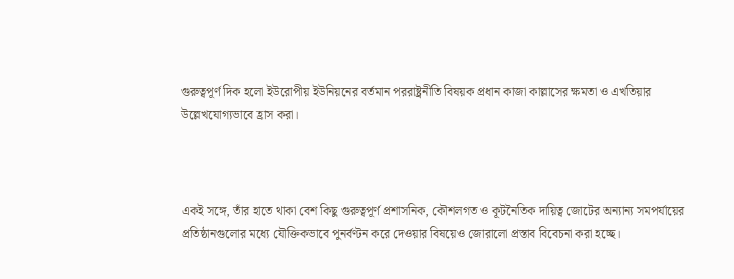গুরুত্বপূর্ণ দিক হলো ইউরোপীয় ইউনিয়নের বর্তমান পররাষ্ট্রনীতি বিষয়ক প্রধান কাজা কাল্লাসের ক্ষমতা ও এখতিয়ার উল্লেখযোগ্যভাবে হ্রাস করা।



একই সঙ্গে, তাঁর হাতে থাকা বেশ কিছু গুরুত্বপূর্ণ প্রশাসনিক, কৌশলগত ও কূটনৈতিক দায়িত্ব জোটের অন্যান্য সমপর্যায়ের প্রতিষ্ঠানগুলোর মধ্যে যৌক্তিকভাবে পুনর্বণ্টন করে দেওয়ার বিষয়েও জোরালো প্রস্তাব বিবেচনা করা হচ্ছে।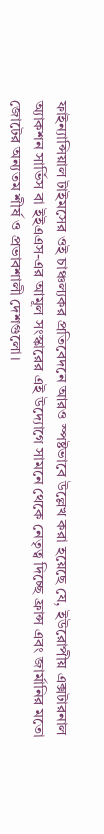ফাইন্যান্সিয়াল টাইমসের ওই চাঞ্চল্যকর প্রতিবেদনে আরও স্পষ্টভাবে উল্লেখ করা হয়েছে যে, ইউরোপীয় এক্সটারনাল অ্যাকশন সার্ভিস বা ইইএএস-এর আমূল সংস্কারের এই উদ্যোগে সামনে থেকে নেতৃত্ব দিচ্ছে ফ্রান্স এবং জার্মানির মতো জোটের অন্যতম শীর্ষ ও প্রভাবশালী দেশগুলো।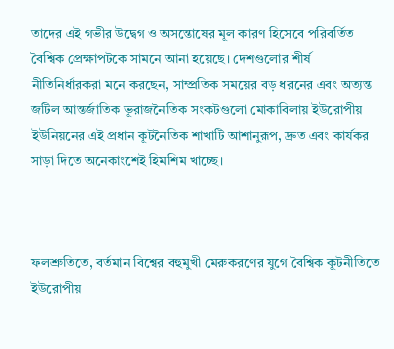তাদের এই গভীর উদ্বেগ ও অসন্তোষের মূল কারণ হিসেবে পরিবর্তিত বৈশ্বিক প্রেক্ষাপটকে সামনে আনা হয়েছে। দেশগুলোর শীর্ষ নীতিনির্ধারকরা মনে করছেন, সাম্প্রতিক সময়ের বড় ধরনের এবং অত্যন্ত জটিল আন্তর্জাতিক ভূরাজনৈতিক সংকটগুলো মোকাবিলায় ইউরোপীয় ইউনিয়নের এই প্রধান কূটনৈতিক শাখাটি আশানুরূপ, দ্রুত এবং কার্যকর সাড়া দিতে অনেকাংশেই হিমশিম খাচ্ছে।



ফলশ্রুতিতে, বর্তমান বিশ্বের বহুমুখী মেরুকরণের যুগে বৈশ্বিক কূটনীতিতে ইউরোপীয়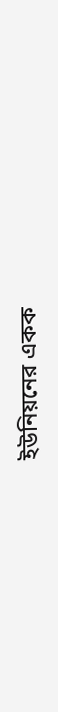ইউনিয়নের একক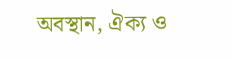অবস্থান, ঐক্য ও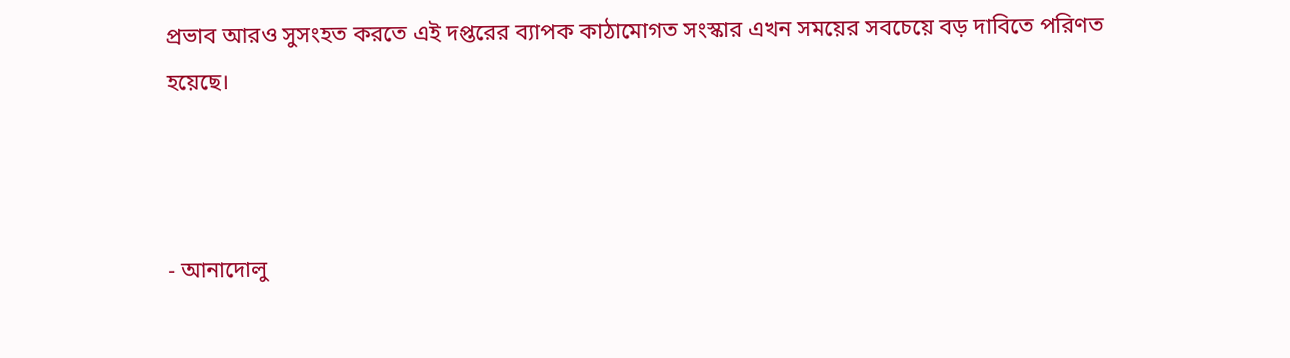প্রভাব আরও সুসংহত করতে এই দপ্তরের ব্যাপক কাঠামোগত সংস্কার এখন সময়ের সবচেয়ে বড় দাবিতে পরিণত হয়েছে।



- আনাদোলু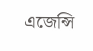এজেন্সি